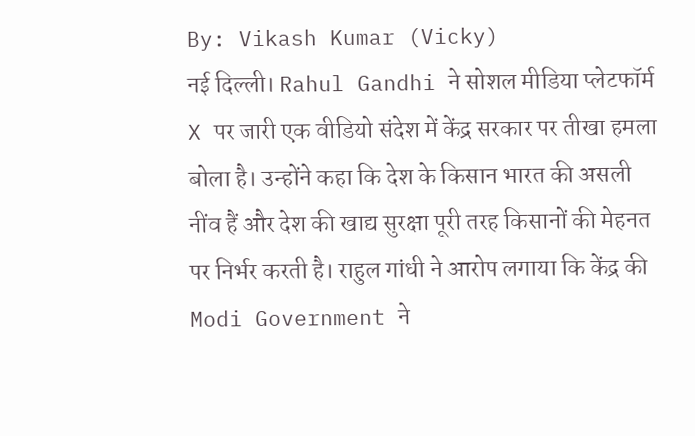By: Vikash Kumar (Vicky)
नई दिल्ली। Rahul Gandhi ने सोशल मीडिया प्लेटफॉर्म X पर जारी एक वीडियो संदेश में केंद्र सरकार पर तीखा हमला बोला है। उन्होंने कहा कि देश के किसान भारत की असली नींव हैं और देश की खाद्य सुरक्षा पूरी तरह किसानों की मेहनत पर निर्भर करती है। राहुल गांधी ने आरोप लगाया कि केंद्र की Modi Government ने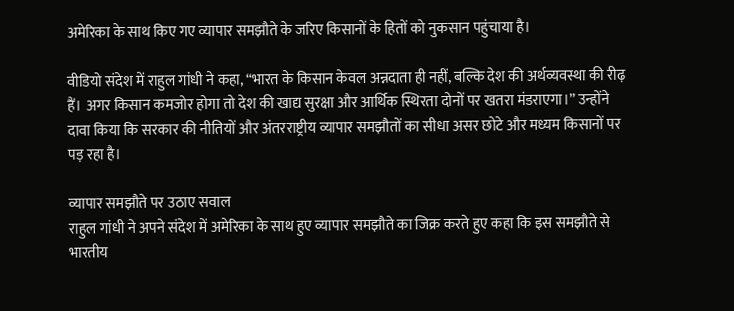अमेरिका के साथ किए गए व्यापार समझौते के जरिए किसानों के हितों को नुकसान पहुंचाया है।

वीडियो संदेश में राहुल गांधी ने कहा, “भारत के किसान केवल अन्नदाता ही नहीं, बल्कि देश की अर्थव्यवस्था की रीढ़ हैं। अगर किसान कमजोर होगा तो देश की खाद्य सुरक्षा और आर्थिक स्थिरता दोनों पर खतरा मंडराएगा।” उन्होंने दावा किया कि सरकार की नीतियों और अंतरराष्ट्रीय व्यापार समझौतों का सीधा असर छोटे और मध्यम किसानों पर पड़ रहा है।

व्यापार समझौते पर उठाए सवाल
राहुल गांधी ने अपने संदेश में अमेरिका के साथ हुए व्यापार समझौते का जिक्र करते हुए कहा कि इस समझौते से भारतीय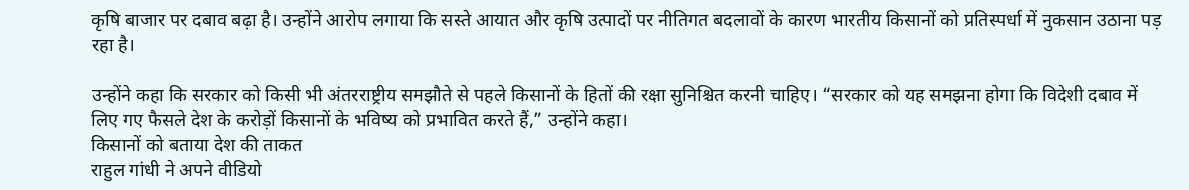कृषि बाजार पर दबाव बढ़ा है। उन्होंने आरोप लगाया कि सस्ते आयात और कृषि उत्पादों पर नीतिगत बदलावों के कारण भारतीय किसानों को प्रतिस्पर्धा में नुकसान उठाना पड़ रहा है।

उन्होंने कहा कि सरकार को किसी भी अंतरराष्ट्रीय समझौते से पहले किसानों के हितों की रक्षा सुनिश्चित करनी चाहिए। “सरकार को यह समझना होगा कि विदेशी दबाव में लिए गए फैसले देश के करोड़ों किसानों के भविष्य को प्रभावित करते हैं,” उन्होंने कहा।
किसानों को बताया देश की ताकत
राहुल गांधी ने अपने वीडियो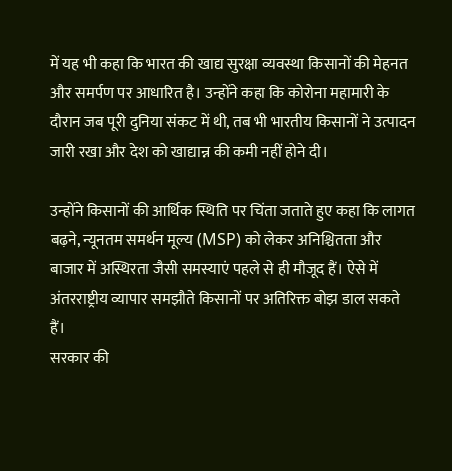में यह भी कहा कि भारत की खाद्य सुरक्षा व्यवस्था किसानों की मेहनत और समर्पण पर आधारित है। उन्होंने कहा कि कोरोना महामारी के दौरान जब पूरी दुनिया संकट में थी, तब भी भारतीय किसानों ने उत्पादन जारी रखा और देश को खाद्यान्न की कमी नहीं होने दी।

उन्होंने किसानों की आर्थिक स्थिति पर चिंता जताते हुए कहा कि लागत बढ़ने, न्यूनतम समर्थन मूल्य (MSP) को लेकर अनिश्चितता और बाजार में अस्थिरता जैसी समस्याएं पहले से ही मौजूद हैं। ऐसे में अंतरराष्ट्रीय व्यापार समझौते किसानों पर अतिरिक्त बोझ डाल सकते हैं।
सरकार की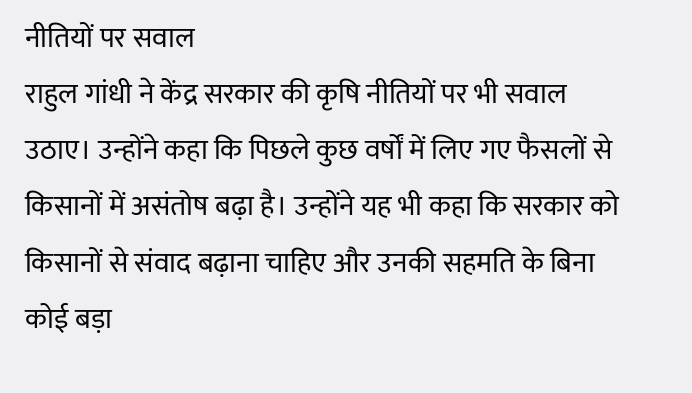नीतियों पर सवाल
राहुल गांधी ने केंद्र सरकार की कृषि नीतियों पर भी सवाल उठाए। उन्होंने कहा कि पिछले कुछ वर्षों में लिए गए फैसलों से किसानों में असंतोष बढ़ा है। उन्होंने यह भी कहा कि सरकार को किसानों से संवाद बढ़ाना चाहिए और उनकी सहमति के बिना कोई बड़ा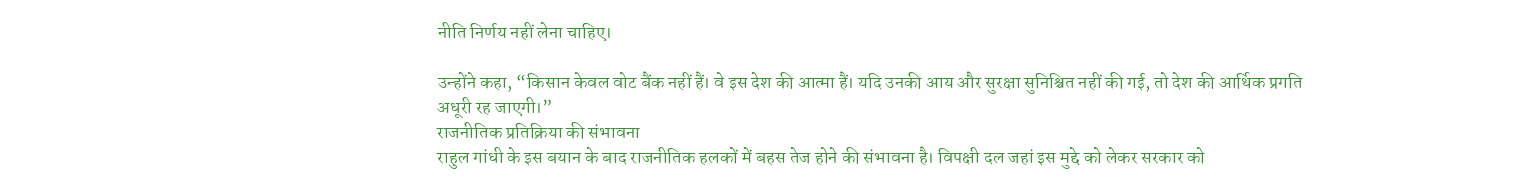नीति निर्णय नहीं लेना चाहिए।

उन्होंने कहा, “किसान केवल वोट बैंक नहीं हैं। वे इस देश की आत्मा हैं। यदि उनकी आय और सुरक्षा सुनिश्चित नहीं की गई, तो देश की आर्थिक प्रगति अधूरी रह जाएगी।”
राजनीतिक प्रतिक्रिया की संभावना
राहुल गांधी के इस बयान के बाद राजनीतिक हलकों में बहस तेज होने की संभावना है। विपक्षी दल जहां इस मुद्दे को लेकर सरकार को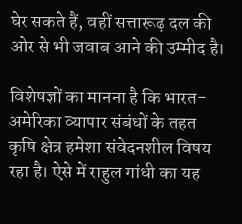घेर सकते हैं, वहीं सत्तारूढ़ दल की ओर से भी जवाब आने की उम्मीद है।

विशेषज्ञों का मानना है कि भारत-अमेरिका व्यापार संबंधों के तहत कृषि क्षेत्र हमेशा संवेदनशील विषय रहा है। ऐसे में राहुल गांधी का यह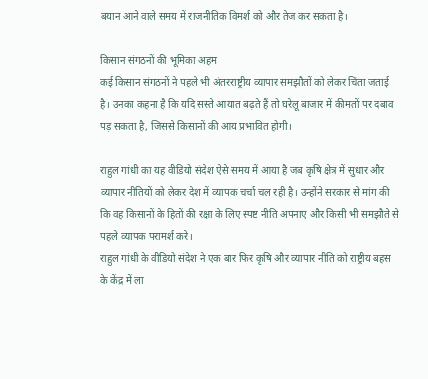बयान आने वाले समय में राजनीतिक विमर्श को और तेज कर सकता है।

किसान संगठनों की भूमिका अहम
कई किसान संगठनों ने पहले भी अंतरराष्ट्रीय व्यापार समझौतों को लेकर चिंता जताई है। उनका कहना है कि यदि सस्ते आयात बढ़ते हैं तो घरेलू बाजार में कीमतों पर दबाव पड़ सकता है, जिससे किसानों की आय प्रभावित होगी।

राहुल गांधी का यह वीडियो संदेश ऐसे समय में आया है जब कृषि क्षेत्र में सुधार और व्यापार नीतियों को लेकर देश में व्यापक चर्चा चल रही है। उन्होंने सरकार से मांग की कि वह किसानों के हितों की रक्षा के लिए स्पष्ट नीति अपनाए और किसी भी समझौते से पहले व्यापक परामर्श करे।
राहुल गांधी के वीडियो संदेश ने एक बार फिर कृषि और व्यापार नीति को राष्ट्रीय बहस के केंद्र में ला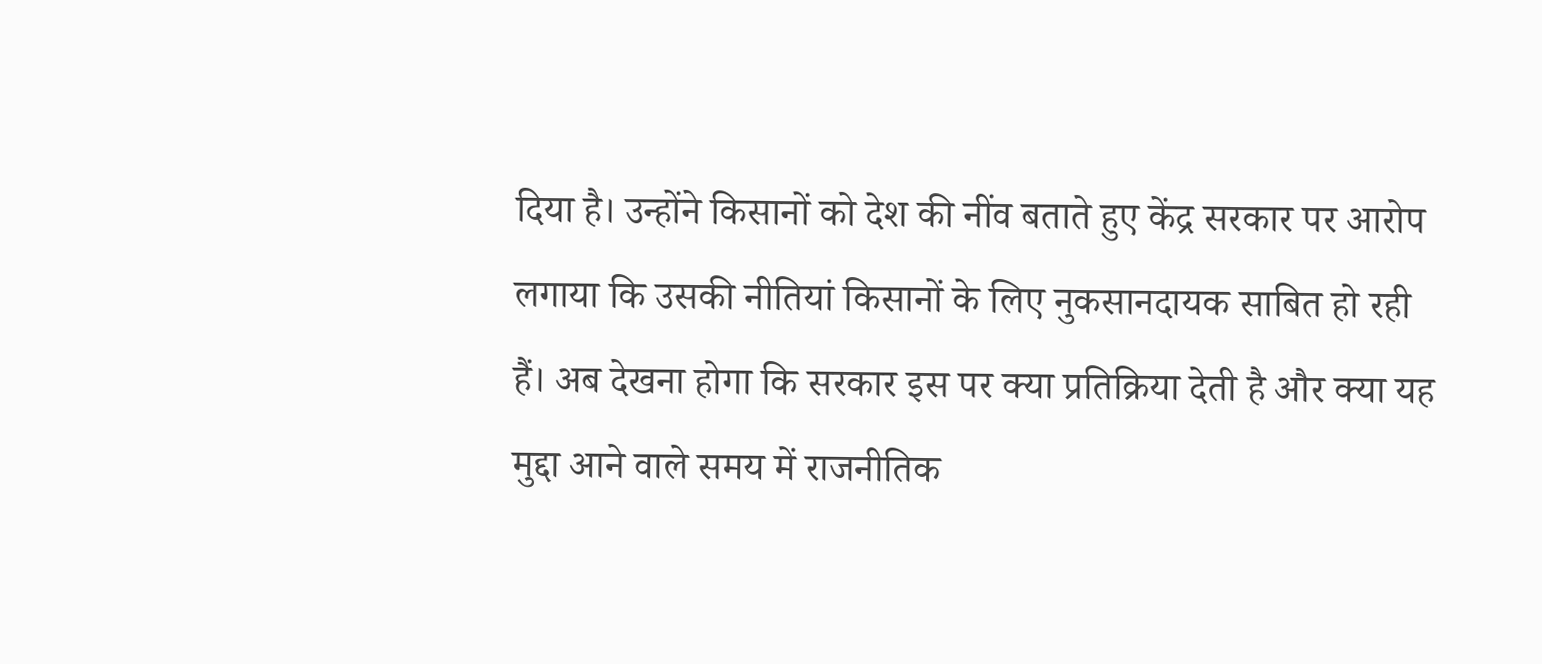दिया है। उन्होंने किसानों को देश की नींव बताते हुए केंद्र सरकार पर आरोप लगाया कि उसकी नीतियां किसानों के लिए नुकसानदायक साबित हो रही हैं। अब देखना होगा कि सरकार इस पर क्या प्रतिक्रिया देती है और क्या यह मुद्दा आने वाले समय में राजनीतिक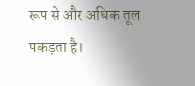रूप से और अधिक तूल पकड़ता है।